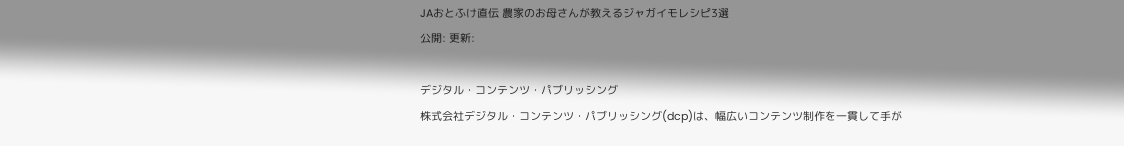JAおとふけ直伝 農家のお母さんが教えるジャガイモレシピ3選
公開: 更新:

デジタル・コンテンツ・パブリッシング
株式会社デジタル・コンテンツ・パブリッシング(dcp)は、幅広いコンテンツ制作を一貫して手が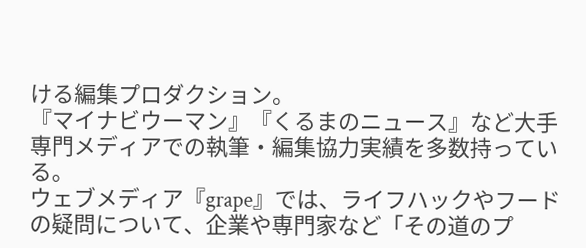ける編集プロダクション。
『マイナビウーマン』『くるまのニュース』など大手専門メディアでの執筆・編集協力実績を多数持っている。
ウェブメディア『grape』では、ライフハックやフードの疑問について、企業や専門家など「その道のプ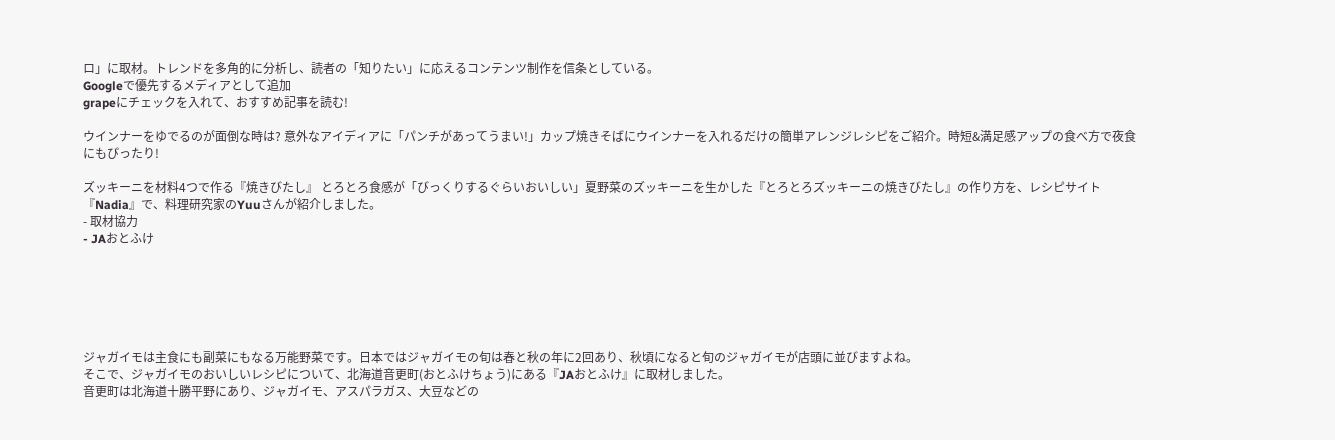ロ」に取材。トレンドを多角的に分析し、読者の「知りたい」に応えるコンテンツ制作を信条としている。
Googleで優先するメディアとして追加
grapeにチェックを入れて、おすすめ記事を読む!

ウインナーをゆでるのが面倒な時は? 意外なアイディアに「パンチがあってうまい!」カップ焼きそばにウインナーを入れるだけの簡単アレンジレシピをご紹介。時短&満足感アップの食べ方で夜食にもぴったり!

ズッキーニを材料4つで作る『焼きびたし』 とろとろ食感が「びっくりするぐらいおいしい」夏野菜のズッキーニを生かした『とろとろズッキーニの焼きびたし』の作り方を、レシピサイト『Nadia』で、料理研究家のYuuさんが紹介しました。
- 取材協力
- JAおとふけ






ジャガイモは主食にも副菜にもなる万能野菜です。日本ではジャガイモの旬は春と秋の年に2回あり、秋頃になると旬のジャガイモが店頭に並びますよね。
そこで、ジャガイモのおいしいレシピについて、北海道音更町(おとふけちょう)にある『JAおとふけ』に取材しました。
音更町は北海道十勝平野にあり、ジャガイモ、アスパラガス、大豆などの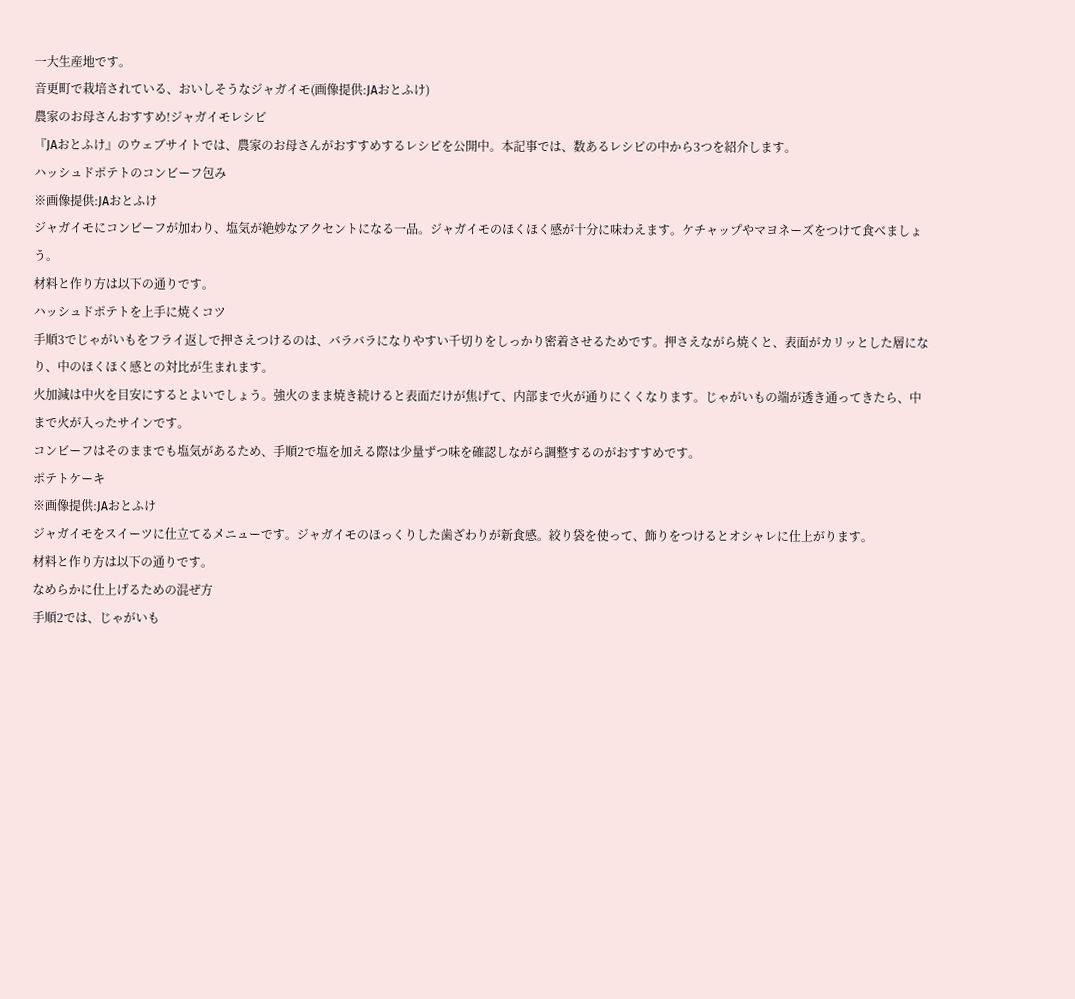一大生産地です。
音更町で栽培されている、おいしそうなジャガイモ(画像提供:JAおとふけ)
農家のお母さんおすすめ!ジャガイモレシピ
『JAおとふけ』のウェブサイトでは、農家のお母さんがおすすめするレシピを公開中。本記事では、数あるレシピの中から3つを紹介します。
ハッシュドポテトのコンビーフ包み
※画像提供:JAおとふけ
ジャガイモにコンビーフが加わり、塩気が絶妙なアクセントになる一品。ジャガイモのほくほく感が十分に味わえます。ケチャップやマヨネーズをつけて食べましょう。
材料と作り方は以下の通りです。
ハッシュドポテトを上手に焼くコツ
手順3でじゃがいもをフライ返しで押さえつけるのは、バラバラになりやすい千切りをしっかり密着させるためです。押さえながら焼くと、表面がカリッとした層になり、中のほくほく感との対比が生まれます。
火加減は中火を目安にするとよいでしょう。強火のまま焼き続けると表面だけが焦げて、内部まで火が通りにくくなります。じゃがいもの端が透き通ってきたら、中まで火が入ったサインです。
コンビーフはそのままでも塩気があるため、手順2で塩を加える際は少量ずつ味を確認しながら調整するのがおすすめです。
ポテトケーキ
※画像提供:JAおとふけ
ジャガイモをスイーツに仕立てるメニューです。ジャガイモのほっくりした歯ざわりが新食感。絞り袋を使って、飾りをつけるとオシャレに仕上がります。
材料と作り方は以下の通りです。
なめらかに仕上げるための混ぜ方
手順2では、じゃがいも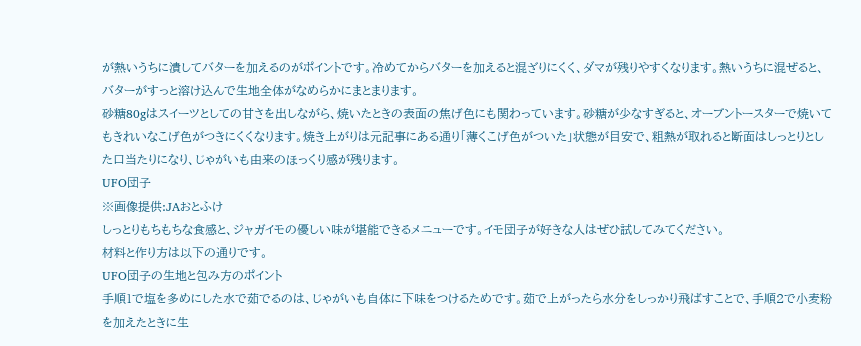が熱いうちに潰してバターを加えるのがポイントです。冷めてからバターを加えると混ざりにくく、ダマが残りやすくなります。熱いうちに混ぜると、バターがすっと溶け込んで生地全体がなめらかにまとまります。
砂糖80gはスイーツとしての甘さを出しながら、焼いたときの表面の焦げ色にも関わっています。砂糖が少なすぎると、オーブントースターで焼いてもきれいなこげ色がつきにくくなります。焼き上がりは元記事にある通り「薄くこげ色がついた」状態が目安で、粗熱が取れると断面はしっとりとした口当たりになり、じゃがいも由来のほっくり感が残ります。
UFO団子
※画像提供:JAおとふけ
しっとりもちもちな食感と、ジャガイモの優しい味が堪能できるメニューです。イモ団子が好きな人はぜひ試してみてください。
材料と作り方は以下の通りです。
UFO団子の生地と包み方のポイント
手順1で塩を多めにした水で茹でるのは、じゃがいも自体に下味をつけるためです。茹で上がったら水分をしっかり飛ばすことで、手順2で小麦粉を加えたときに生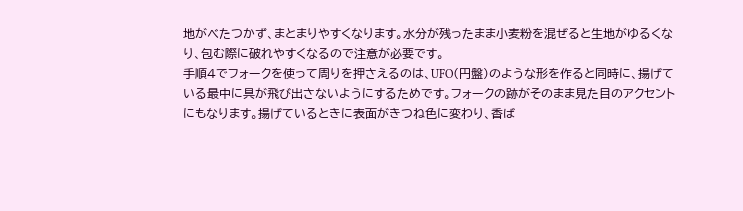地がべたつかず、まとまりやすくなります。水分が残ったまま小麦粉を混ぜると生地がゆるくなり、包む際に破れやすくなるので注意が必要です。
手順4でフォークを使って周りを押さえるのは、UFO(円盤)のような形を作ると同時に、揚げている最中に具が飛び出さないようにするためです。フォークの跡がそのまま見た目のアクセントにもなります。揚げているときに表面がきつね色に変わり、香ば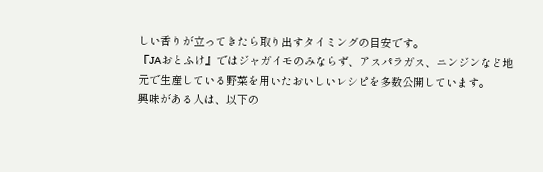しい香りが立ってきたら取り出すタイミングの目安です。
『JAおとふけ』ではジャガイモのみならず、アスパラガス、ニンジンなど地元で生産している野菜を用いたおいしいレシピを多数公開しています。
興味がある人は、以下の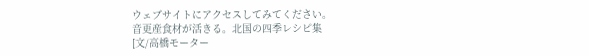ウェブサイトにアクセスしてみてください。
音更産食材が活きる。北国の四季レシピ集
[文/高橋モーター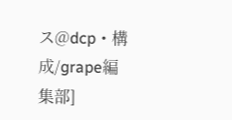ス@dcp・構成/grape編集部]